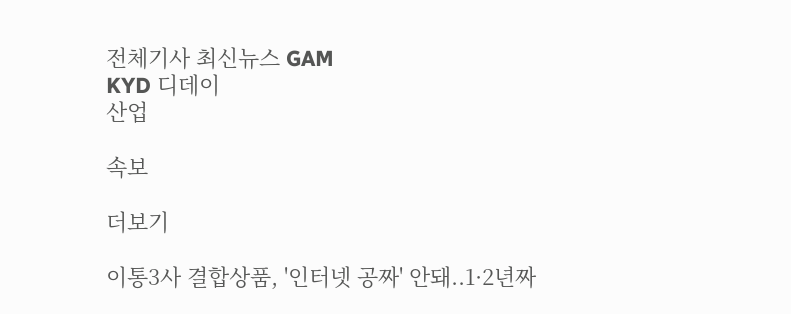전체기사 최신뉴스 GAM
KYD 디데이
산업

속보

더보기

이통3사 결합상품, '인터넷 공짜' 안돼..1·2년짜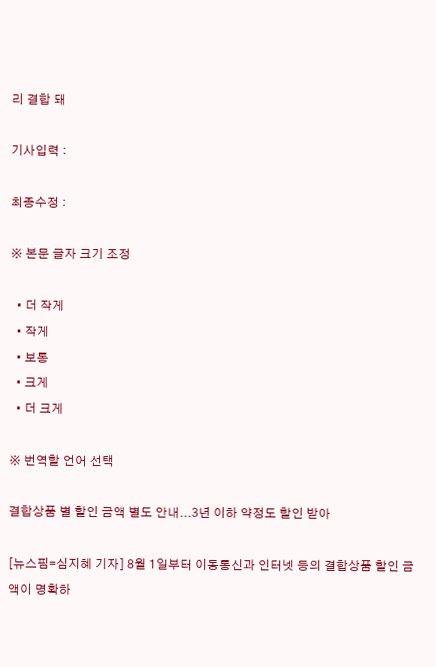리 결합 돼

기사입력 :

최종수정 :

※ 본문 글자 크기 조정

  • 더 작게
  • 작게
  • 보통
  • 크게
  • 더 크게

※ 번역할 언어 선택

결합상품 별 할인 금액 별도 안내...3년 이하 약정도 할인 받아

[뉴스핌=심지혜 기자] 8월 1일부터 이동통신과 인터넷 등의 결합상품 할인 금액이 명확하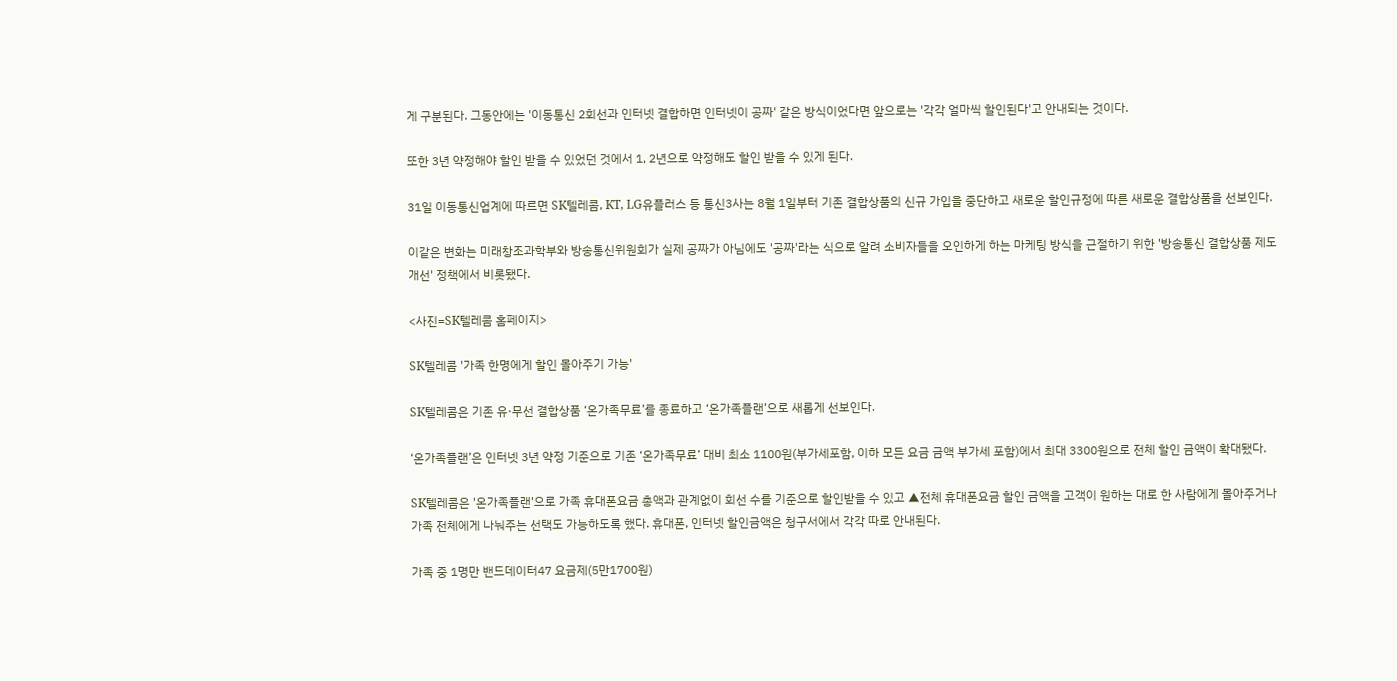게 구분된다. 그동안에는 '이동통신 2회선과 인터넷 결합하면 인터넷이 공짜' 같은 방식이었다면 앞으로는 '각각 얼마씩 할인된다'고 안내되는 것이다.

또한 3년 약정해야 할인 받을 수 있었던 것에서 1, 2년으로 약정해도 할인 받을 수 있게 된다.

31일 이동통신업계에 따르면 SK텔레콤, KT, LG유플러스 등 통신3사는 8월 1일부터 기존 결합상품의 신규 가입을 중단하고 새로운 할인규정에 따른 새로운 결합상품을 선보인다.

이같은 변화는 미래창조과학부와 방송통신위원회가 실제 공짜가 아님에도 '공짜'라는 식으로 알려 소비자들을 오인하게 하는 마케팅 방식을 근절하기 위한 '방송통신 결합상품 제도개선' 정책에서 비롯됐다.

<사진=SK텔레콤 홈페이지>

SK텔레콤 '가족 한명에게 할인 몰아주기 가능'

SK텔레콤은 기존 유·무선 결합상품 ‘온가족무료’를 종료하고 ‘온가족플랜’으로 새롭게 선보인다.

‘온가족플랜’은 인터넷 3년 약정 기준으로 기존 ‘온가족무료’ 대비 최소 1100원(부가세포함, 이하 모든 요금 금액 부가세 포함)에서 최대 3300원으로 전체 할인 금액이 확대됐다.

SK텔레콤은 '온가족플랜'으로 가족 휴대폰요금 총액과 관계없이 회선 수를 기준으로 할인받을 수 있고 ▲전체 휴대폰요금 할인 금액을 고객이 원하는 대로 한 사람에게 몰아주거나 가족 전체에게 나눠주는 선택도 가능하도록 했다. 휴대폰, 인터넷 할인금액은 청구서에서 각각 따로 안내된다.

가족 중 1명만 밴드데이터47 요금제(5만1700원)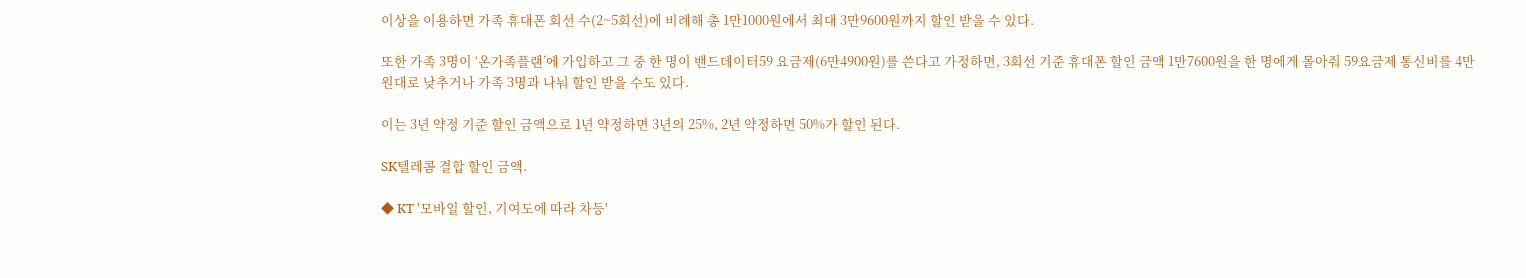이상을 이용하면 가족 휴대폰 회선 수(2~5회선)에 비례해 총 1만1000원에서 최대 3만9600원까지 할인 받을 수 있다.

또한 가족 3명이 ‘온가족플랜’에 가입하고 그 중 한 명이 밴드데이터59 요금제(6만4900원)를 쓴다고 가정하면, 3회선 기준 휴대폰 할인 금액 1만7600원을 한 명에게 몰아줘 59요금제 통신비를 4만원대로 낮추거나 가족 3명과 나눠 할인 받을 수도 있다.

이는 3년 약정 기준 할인 금액으로 1년 약정하면 3년의 25%, 2년 약정하면 50%가 할인 된다.

SK텔레콤 결합 할인 금액.

◆ KT '모바일 할인, 기여도에 따라 차등'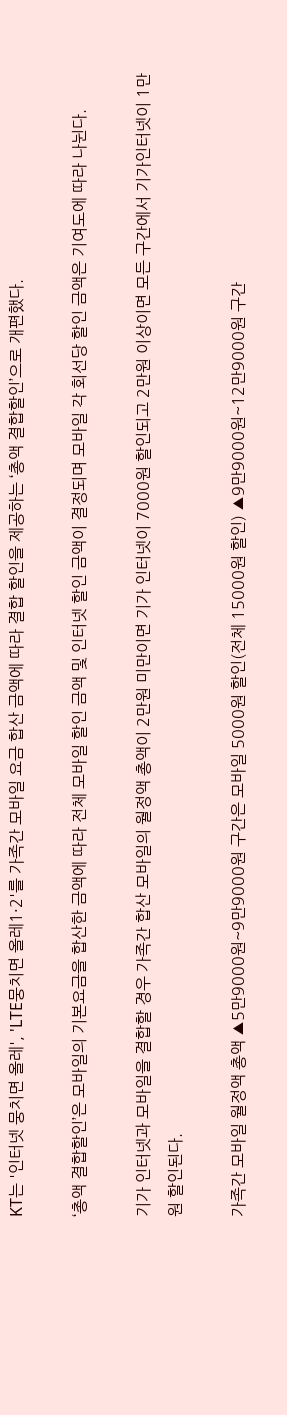KT는 '인터넷 뭉치면 올레', 'LTE뭉치면 올레1·2'를 가족간 모바일 요금 합산 금액에 따라 결합 할인을 제공하는 ‘총액 결합할인’으로 개편했다.

‘총액 결합할인’은 모바일의 기본요금을 합산한 금액에 따라 전체 모바일 할인 금액 및 인터넷 할인 금액이 결정되며 모바일 각 회선당 할인 금액은 기여도에 따라 나뉜다.

기가 인터넷과 모바일을 결합할 경우 가족간 합산 모바일의 월정액 총액이 2만원 미만이면 기가 인터넷이 7000원 할인되고 2만원 이상이면 모든 구간에서 기가인터넷이 1만원 할인된다.

가족간 모바일 월정액 총액 ▲5만9000원~9만9000원 구간은 모바일 5000원 할인(전체 15000원 할인) ▲9만9000원~12만9000원 구간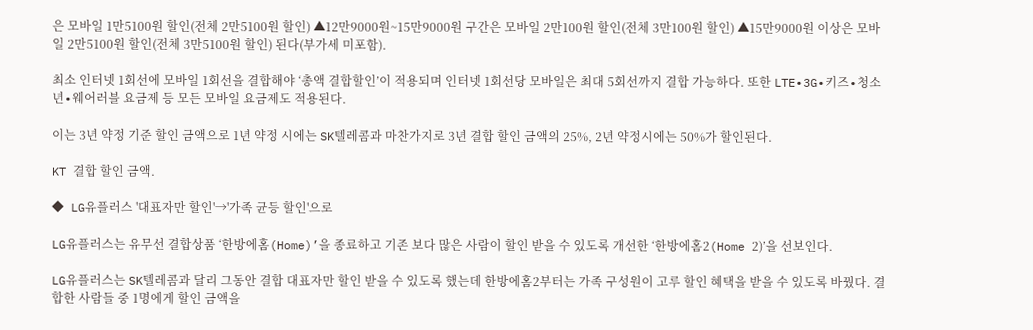은 모바일 1만5100원 할인(전체 2만5100원 할인) ▲12만9000원~15만9000원 구간은 모바일 2만100원 할인(전체 3만100원 할인) ▲15만9000원 이상은 모바일 2만5100원 할인(전체 3만5100원 할인) 된다(부가세 미포함).

최소 인터넷 1회선에 모바일 1회선을 결합해야 ‘총액 결합할인’이 적용되며 인터넷 1회선당 모바일은 최대 5회선까지 결합 가능하다. 또한 LTE∙3G∙키즈∙청소년∙웨어러블 요금제 등 모든 모바일 요금제도 적용된다.

이는 3년 약정 기준 할인 금액으로 1년 약정 시에는 SK텔레콤과 마찬가지로 3년 결합 할인 금액의 25%, 2년 약정시에는 50%가 할인된다.

KT 결합 할인 금액.

◆ LG유플러스 '대표자만 할인'→'가족 균등 할인'으로

LG유플러스는 유무선 결합상품 ‘한방에홈(Home)’을 종료하고 기존 보다 많은 사람이 할인 받을 수 있도록 개선한 ‘한방에홈2(Home 2)’을 선보인다.

LG유플러스는 SK텔레콤과 달리 그동안 결합 대표자만 할인 받을 수 있도록 했는데 한방에홈2부터는 가족 구성원이 고루 할인 혜택을 받을 수 있도록 바꿨다. 결합한 사람들 중 1명에게 할인 금액을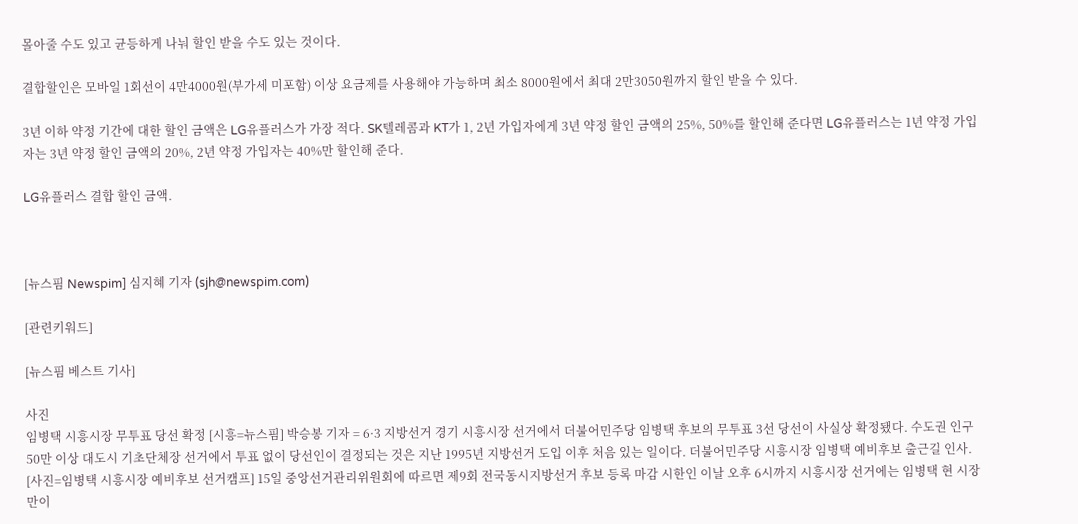몰아줄 수도 있고 균등하게 나눠 할인 받을 수도 있는 것이다.

결합할인은 모바일 1회선이 4만4000원(부가세 미포함) 이상 요금제를 사용해야 가능하며 최소 8000원에서 최대 2만3050원까지 할인 받을 수 있다.

3년 이하 약정 기간에 대한 할인 금액은 LG유플러스가 가장 적다. SK텔레콤과 KT가 1, 2년 가입자에게 3년 약정 할인 금액의 25%, 50%를 할인해 준다면 LG유플러스는 1년 약정 가입자는 3년 약정 할인 금액의 20%, 2년 약정 가입자는 40%만 할인해 준다.

LG유플러스 결합 할인 금액.



[뉴스핌 Newspim] 심지혜 기자 (sjh@newspim.com)

[관련키워드]

[뉴스핌 베스트 기사]

사진
임병택 시흥시장 무투표 당선 확정 [시흥=뉴스핌] 박승봉 기자 = 6·3 지방선거 경기 시흥시장 선거에서 더불어민주당 임병택 후보의 무투표 3선 당선이 사실상 확정됐다. 수도권 인구 50만 이상 대도시 기초단체장 선거에서 투표 없이 당선인이 결정되는 것은 지난 1995년 지방선거 도입 이후 처음 있는 일이다. 더불어민주당 시흥시장 임병택 예비후보 출근길 인사. [사진=임병택 시흥시장 예비후보 선거캠프] 15일 중앙선거관리위원회에 따르면 제9회 전국동시지방선거 후보 등록 마감 시한인 이날 오후 6시까지 시흥시장 선거에는 임병택 현 시장만이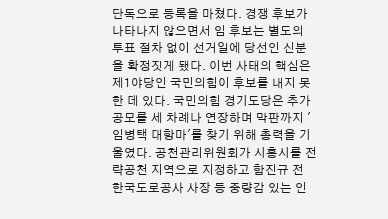단독으로 등록을 마쳤다. 경쟁 후보가 나타나지 않으면서 임 후보는 별도의 투표 절차 없이 선거일에 당선인 신분을 확정짓게 됐다. 이번 사태의 핵심은 제1야당인 국민의힘이 후보를 내지 못한 데 있다. 국민의힘 경기도당은 추가 공모를 세 차례나 연장하며 막판까지 '임병택 대항마'를 찾기 위해 총력을 기울였다. 공천관리위원회가 시흥시를 전략공천 지역으로 지정하고 함진규 전 한국도로공사 사장 등 중량감 있는 인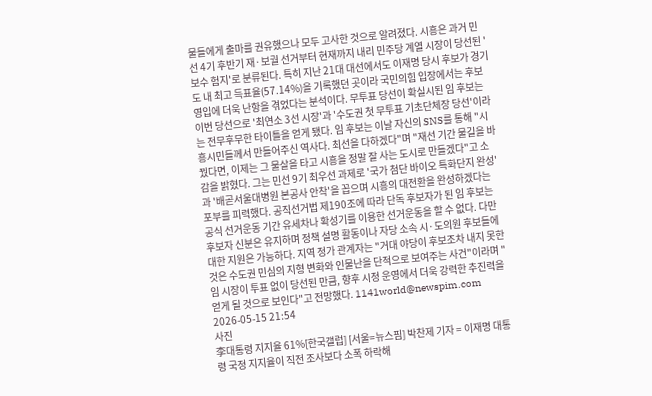물들에게 출마를 권유했으나 모두 고사한 것으로 알려졌다. 시흥은 과거 민선 4기 후반기 재·보궐 선거부터 현재까지 내리 민주당 계열 시장이 당선된 '보수 험지'로 분류된다. 특히 지난 21대 대선에서도 이재명 당시 후보가 경기도 내 최고 득표율(57.14%)을 기록했던 곳이라 국민의힘 입장에서는 후보 영입에 더욱 난항을 겪었다는 분석이다. 무투표 당선이 확실시된 임 후보는 이번 당선으로 '최연소 3선 시장'과 '수도권 첫 무투표 기초단체장 당선'이라는 전무후무한 타이틀을 얻게 됐다. 임 후보는 이날 자신의 SNS를 통해 "시흥시민들께서 만들어주신 역사다. 최선을 다하겠다"며 "재선 기간 물길을 바꿨다면, 이제는 그 물살을 타고 시흥을 정말 잘 사는 도시로 만들겠다"고 소감을 밝혔다. 그는 민선 9기 최우선 과제로 '국가 첨단 바이오 특화단지 완성'과 '배곧서울대병원 본공사 안착'을 꼽으며 시흥의 대전환을 완성하겠다는 포부를 피력했다. 공직선거법 제190조에 따라 단독 후보자가 된 임 후보는 공식 선거운동 기간 유세차나 확성기를 이용한 선거운동을 할 수 없다. 다만 후보자 신분은 유지하며 정책 설명 활동이나 자당 소속 시·도의원 후보들에 대한 지원은 가능하다. 지역 정가 관계자는 "거대 야당이 후보조차 내지 못한 것은 수도권 민심의 지형 변화와 인물난을 단적으로 보여주는 사건"이라며 "임 시장이 투표 없이 당선된 만큼, 향후 시정 운영에서 더욱 강력한 추진력을 얻게 될 것으로 보인다"고 전망했다. 1141world@newspim.com 2026-05-15 21:54
사진
李대통령 지지율 61%[한국갤럽] [서울=뉴스핌] 박찬제 기자 = 이재명 대통령 국정 지지율이 직전 조사보다 소폭 하락해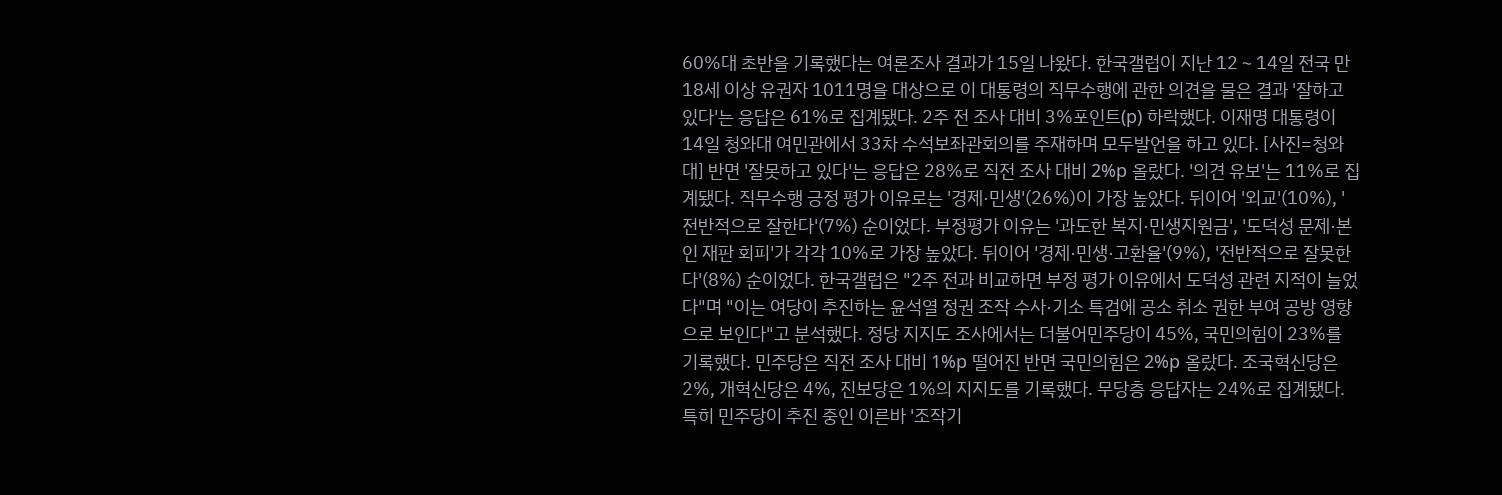60%대 초반을 기록했다는 여론조사 결과가 15일 나왔다. 한국갤럽이 지난 12∼14일 전국 만 18세 이상 유권자 1011명을 대상으로 이 대통령의 직무수행에 관한 의견을 물은 결과 '잘하고 있다'는 응답은 61%로 집계됐다. 2주 전 조사 대비 3%포인트(p) 하락했다. 이재명 대통령이 14일 청와대 여민관에서 33차 수석보좌관회의를 주재하며 모두발언을 하고 있다. [사진=청와대] 반면 '잘못하고 있다'는 응답은 28%로 직전 조사 대비 2%p 올랐다. '의견 유보'는 11%로 집계됐다. 직무수행 긍정 평가 이유로는 '경제·민생'(26%)이 가장 높았다. 뒤이어 '외교'(10%), '전반적으로 잘한다'(7%) 순이었다. 부정평가 이유는 '과도한 복지·민생지원금', '도덕성 문제·본인 재판 회피'가 각각 10%로 가장 높았다. 뒤이어 '경제·민생·고환율'(9%), '전반적으로 잘못한다'(8%) 순이었다. 한국갤럽은 "2주 전과 비교하면 부정 평가 이유에서 도덕성 관련 지적이 늘었다"며 "이는 여당이 추진하는 윤석열 정권 조작 수사·기소 특검에 공소 취소 권한 부여 공방 영향으로 보인다"고 분석했다. 정당 지지도 조사에서는 더불어민주당이 45%, 국민의힘이 23%를 기록했다. 민주당은 직전 조사 대비 1%p 떨어진 반면 국민의힘은 2%p 올랐다. 조국혁신당은 2%, 개혁신당은 4%, 진보당은 1%의 지지도를 기록했다. 무당층 응답자는 24%로 집계됐다. 특히 민주당이 추진 중인 이른바 '조작기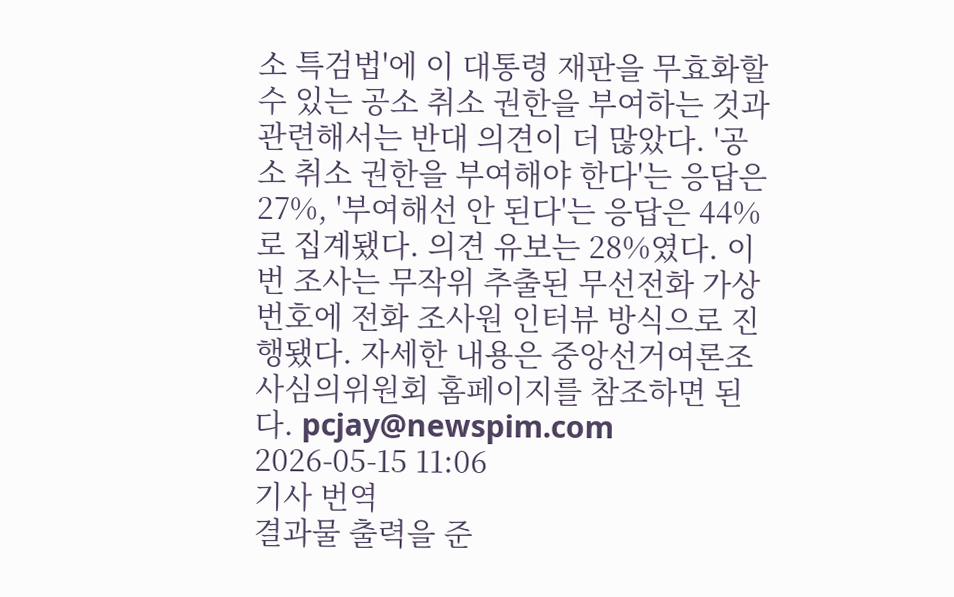소 특검법'에 이 대통령 재판을 무효화할 수 있는 공소 취소 권한을 부여하는 것과 관련해서는 반대 의견이 더 많았다. '공소 취소 권한을 부여해야 한다'는 응답은 27%, '부여해선 안 된다'는 응답은 44%로 집계됐다. 의견 유보는 28%였다. 이번 조사는 무작위 추출된 무선전화 가상번호에 전화 조사원 인터뷰 방식으로 진행됐다. 자세한 내용은 중앙선거여론조사심의위원회 홈페이지를 참조하면 된다. pcjay@newspim.com 2026-05-15 11:06
기사 번역
결과물 출력을 준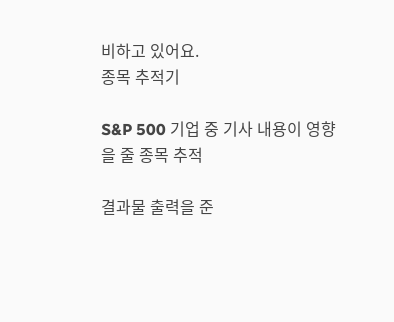비하고 있어요.
종목 추적기

S&P 500 기업 중 기사 내용이 영향을 줄 종목 추적

결과물 출력을 준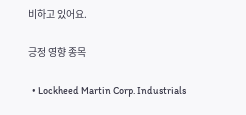비하고 있어요.

긍정 영향 종목

  • Lockheed Martin Corp. Industrials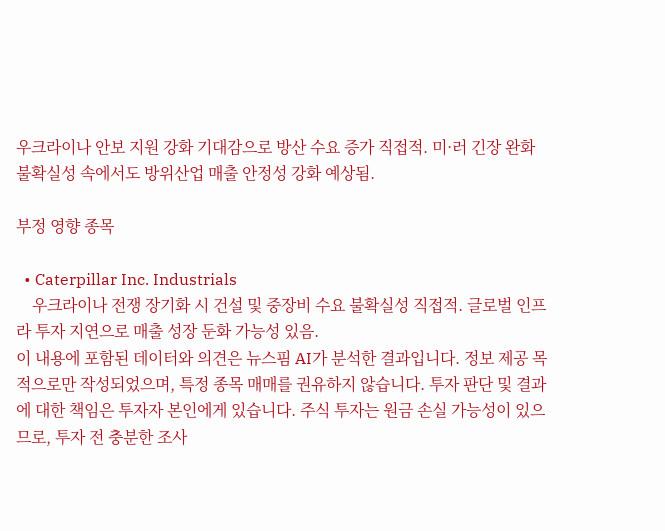우크라이나 안보 지원 강화 기대감으로 방산 수요 증가 직접적. 미·러 긴장 완화 불확실성 속에서도 방위산업 매출 안정성 강화 예상됨.

부정 영향 종목

  • Caterpillar Inc. Industrials
    우크라이나 전쟁 장기화 시 건설 및 중장비 수요 불확실성 직접적. 글로벌 인프라 투자 지연으로 매출 성장 둔화 가능성 있음.
이 내용에 포함된 데이터와 의견은 뉴스핌 AI가 분석한 결과입니다. 정보 제공 목적으로만 작성되었으며, 특정 종목 매매를 권유하지 않습니다. 투자 판단 및 결과에 대한 책임은 투자자 본인에게 있습니다. 주식 투자는 원금 손실 가능성이 있으므로, 투자 전 충분한 조사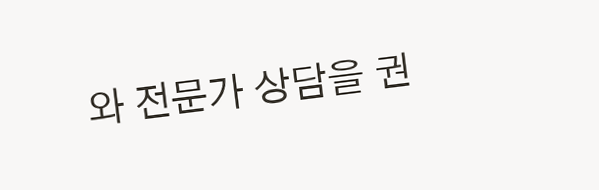와 전문가 상담을 권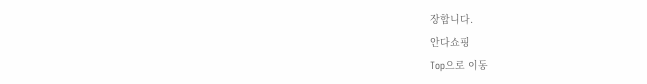장합니다.
안다쇼핑
Top으로 이동